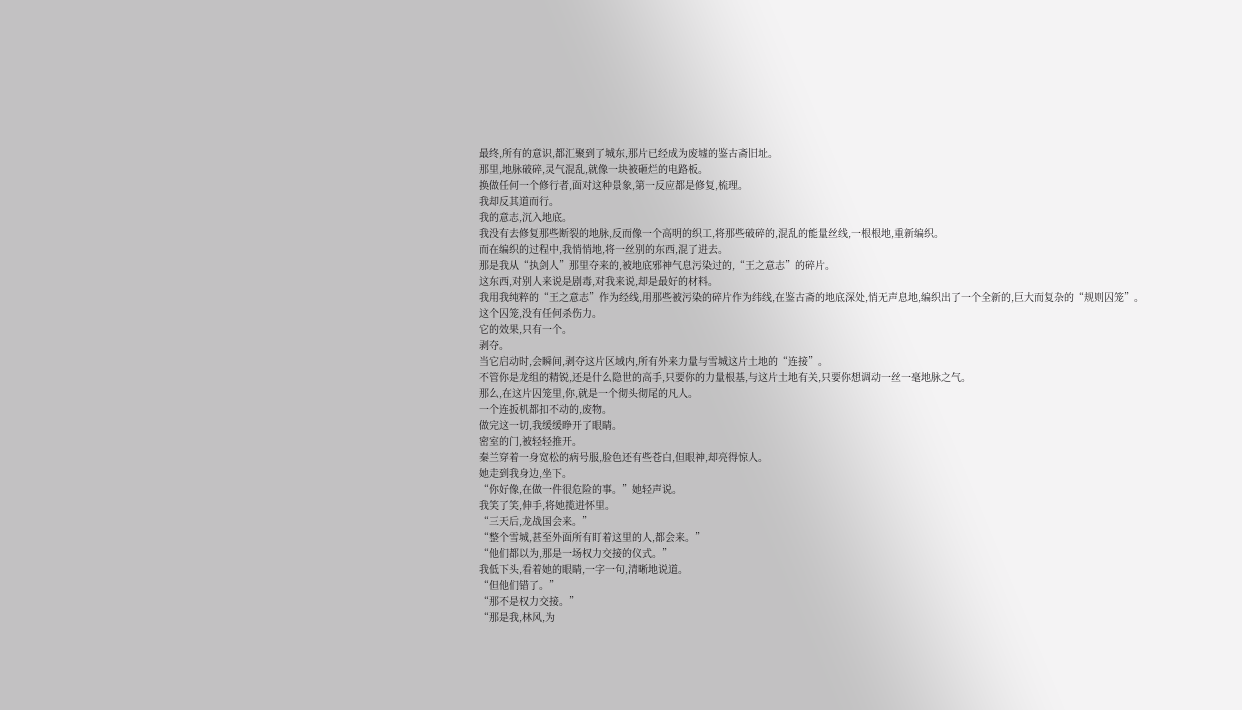最终,所有的意识,都汇聚到了城东,那片已经成为废墟的鉴古斋旧址。
那里,地脉破碎,灵气混乱,就像一块被砸烂的电路板。
换做任何一个修行者,面对这种景象,第一反应都是修复,梳理。
我却反其道而行。
我的意志,沉入地底。
我没有去修复那些断裂的地脉,反而像一个高明的织工,将那些破碎的,混乱的能量丝线,一根根地,重新编织。
而在编织的过程中,我悄悄地,将一丝别的东西,混了进去。
那是我从“执剑人”那里夺来的,被地底邪神气息污染过的,“王之意志”的碎片。
这东西,对别人来说是剧毒,对我来说,却是最好的材料。
我用我纯粹的“王之意志”作为经线,用那些被污染的碎片作为纬线,在鉴古斋的地底深处,悄无声息地,编织出了一个全新的,巨大而复杂的“规则囚笼”。
这个囚笼,没有任何杀伤力。
它的效果,只有一个。
剥夺。
当它启动时,会瞬间,剥夺这片区域内,所有外来力量与雪城这片土地的“连接”。
不管你是龙组的精锐,还是什么隐世的高手,只要你的力量根基,与这片土地有关,只要你想调动一丝一毫地脉之气。
那么,在这片囚笼里,你,就是一个彻头彻尾的凡人。
一个连扳机都扣不动的,废物。
做完这一切,我缓缓睁开了眼睛。
密室的门,被轻轻推开。
秦兰穿着一身宽松的病号服,脸色还有些苍白,但眼神,却亮得惊人。
她走到我身边,坐下。
“你好像,在做一件很危险的事。”她轻声说。
我笑了笑,伸手,将她揽进怀里。
“三天后,龙战国会来。”
“整个雪城,甚至外面所有盯着这里的人,都会来。”
“他们都以为,那是一场权力交接的仪式。”
我低下头,看着她的眼睛,一字一句,清晰地说道。
“但他们错了。”
“那不是权力交接。”
“那是我,林风,为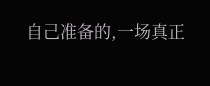自己准备的,一场真正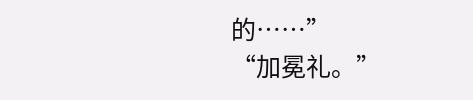的……”
“加冕礼。”